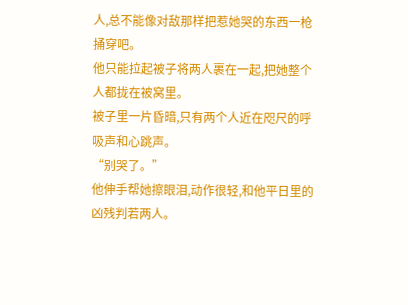人,总不能像对敌那样把惹她哭的东西一枪捅穿吧。
他只能拉起被子将两人裹在一起,把她整个人都拢在被窝里。
被子里一片昏暗,只有两个人近在咫尺的呼吸声和心跳声。
“别哭了。”
他伸手帮她擦眼泪,动作很轻,和他平日里的凶残判若两人。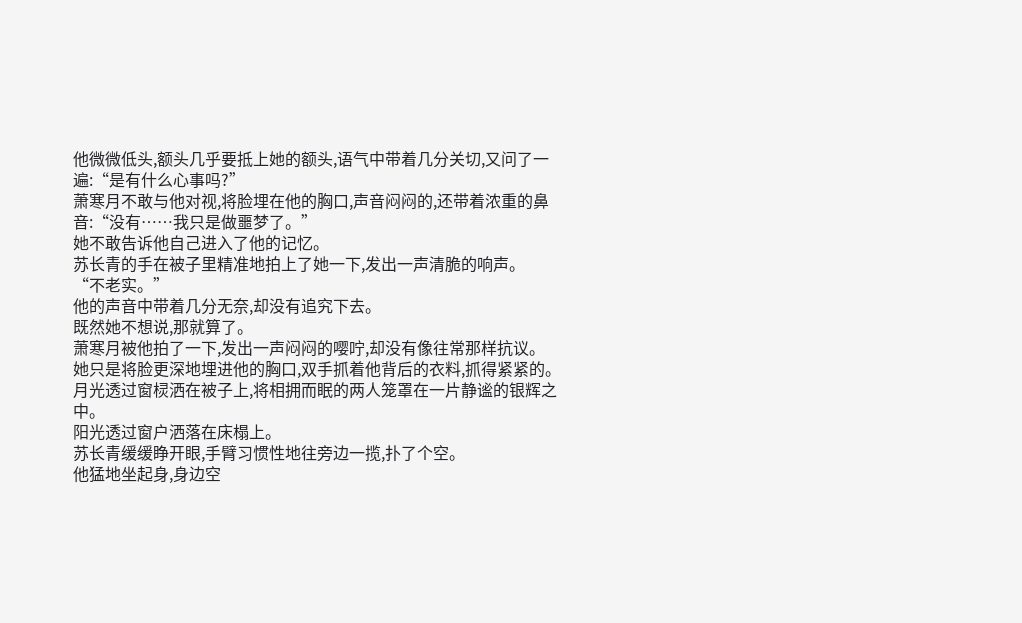他微微低头,额头几乎要抵上她的额头,语气中带着几分关切,又问了一遍:“是有什么心事吗?”
萧寒月不敢与他对视,将脸埋在他的胸口,声音闷闷的,还带着浓重的鼻音:“没有……我只是做噩梦了。”
她不敢告诉他自己进入了他的记忆。
苏长青的手在被子里精准地拍上了她一下,发出一声清脆的响声。
“不老实。”
他的声音中带着几分无奈,却没有追究下去。
既然她不想说,那就算了。
萧寒月被他拍了一下,发出一声闷闷的嘤咛,却没有像往常那样抗议。
她只是将脸更深地埋进他的胸口,双手抓着他背后的衣料,抓得紧紧的。
月光透过窗棂洒在被子上,将相拥而眠的两人笼罩在一片静谧的银辉之中。
阳光透过窗户洒落在床榻上。
苏长青缓缓睁开眼,手臂习惯性地往旁边一揽,扑了个空。
他猛地坐起身,身边空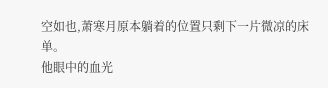空如也,萧寒月原本躺着的位置只剩下一片微凉的床单。
他眼中的血光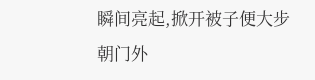瞬间亮起,掀开被子便大步朝门外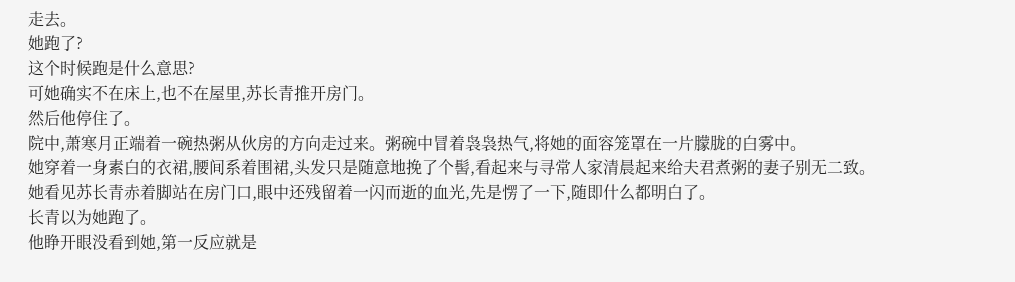走去。
她跑了?
这个时候跑是什么意思?
可她确实不在床上,也不在屋里,苏长青推开房门。
然后他停住了。
院中,萧寒月正端着一碗热粥从伙房的方向走过来。粥碗中冒着袅袅热气,将她的面容笼罩在一片朦胧的白雾中。
她穿着一身素白的衣裙,腰间系着围裙,头发只是随意地挽了个髻,看起来与寻常人家清晨起来给夫君煮粥的妻子别无二致。
她看见苏长青赤着脚站在房门口,眼中还残留着一闪而逝的血光,先是愣了一下,随即什么都明白了。
长青以为她跑了。
他睁开眼没看到她,第一反应就是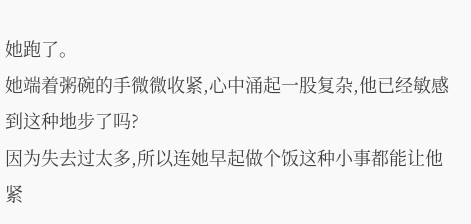她跑了。
她端着粥碗的手微微收紧,心中涌起一股复杂,他已经敏感到这种地步了吗?
因为失去过太多,所以连她早起做个饭这种小事都能让他紧